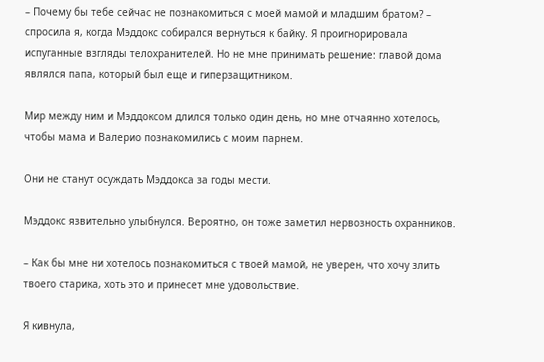– Почему бы тебе сейчас не познакомиться с моей мамой и младшим братом? – спросила я, когда Мэддокс собирался вернуться к байку. Я проигнорировала испуганные взгляды телохранителей. Но не мне принимать решение: главой дома являлся папа, который был еще и гиперзащитником.

Мир между ним и Мэддоксом длился только один день, но мне отчаянно хотелось, чтобы мама и Валерио познакомились с моим парнем.

Они не станут осуждать Мэддокса за годы мести.

Мэддокс язвительно улыбнулся. Вероятно, он тоже заметил нервозность охранников.

– Как бы мне ни хотелось познакомиться с твоей мамой, не уверен, что хочу злить твоего старика, хоть это и принесет мне удовольствие.

Я кивнула,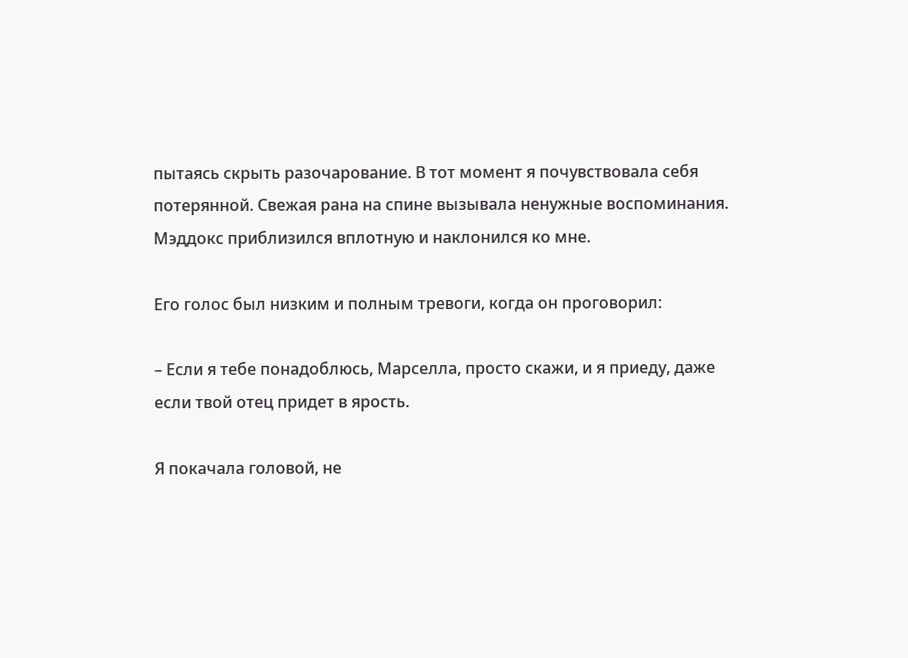пытаясь скрыть разочарование. В тот момент я почувствовала себя потерянной. Свежая рана на спине вызывала ненужные воспоминания. Мэддокс приблизился вплотную и наклонился ко мне.

Его голос был низким и полным тревоги, когда он проговорил:

– Если я тебе понадоблюсь, Марселла, просто скажи, и я приеду, даже если твой отец придет в ярость.

Я покачала головой, не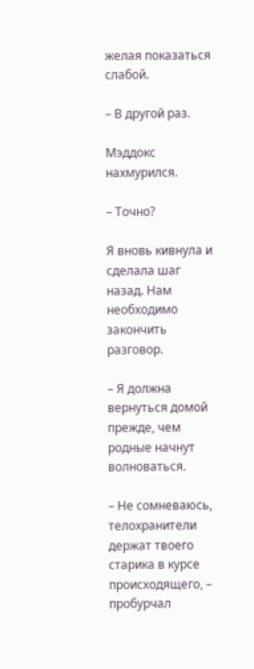желая показаться слабой.

– В другой раз.

Мэддокс нахмурился.

– Точно?

Я вновь кивнула и сделала шаг назад. Нам необходимо закончить разговор.

– Я должна вернуться домой прежде, чем родные начнут волноваться.

– Не сомневаюсь, телохранители держат твоего старика в курсе происходящего, – пробурчал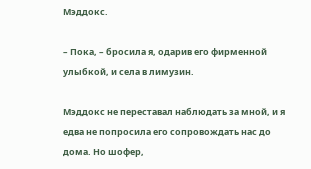Мэддокс.

– Пока, – бросила я, одарив его фирменной улыбкой, и села в лимузин.

Мэддокс не переставал наблюдать за мной, и я едва не попросила его сопровождать нас до дома. Но шофер,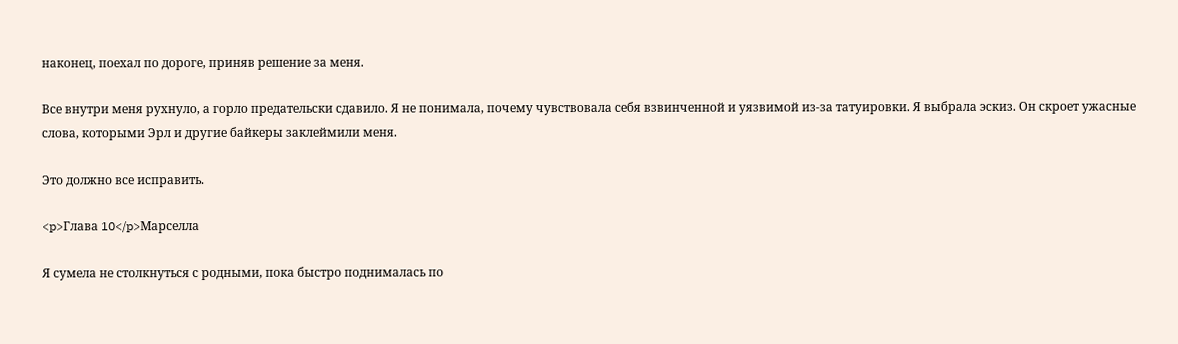наконец, поехал по дороге, приняв решение за меня.

Все внутри меня рухнуло, а горло предательски сдавило. Я не понимала, почему чувствовала себя взвинченной и уязвимой из-за татуировки. Я выбрала эскиз. Он скроет ужасные слова, которыми Эрл и другие байкеры заклеймили меня.

Это должно все исправить.

<p>Глава 10</p>Марселла

Я сумела не столкнуться с родными, пока быстро поднималась по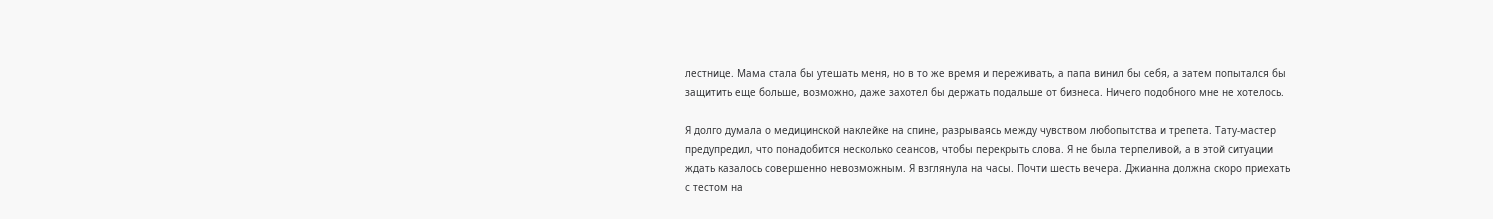лестнице. Мама стала бы утешать меня, но в то же время и переживать, а папа винил бы себя, а затем попытался бы защитить еще больше, возможно, даже захотел бы держать подальше от бизнеса. Ничего подобного мне не хотелось.

Я долго думала о медицинской наклейке на спине, разрываясь между чувством любопытства и трепета. Тату-мастер предупредил, что понадобится несколько сеансов, чтобы перекрыть слова. Я не была терпеливой, а в этой ситуации ждать казалось совершенно невозможным. Я взглянула на часы. Почти шесть вечера. Джианна должна скоро приехать с тестом на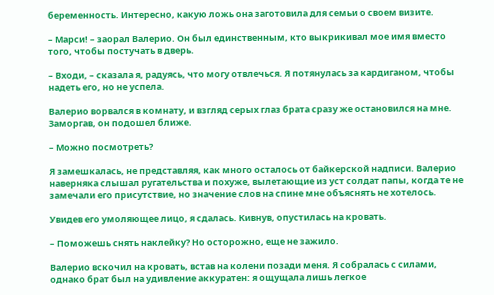беременность. Интересно, какую ложь она заготовила для семьи о своем визите.

– Марси! – заорал Валерио. Он был единственным, кто выкрикивал мое имя вместо того, чтобы постучать в дверь.

– Входи, – сказала я, радуясь, что могу отвлечься. Я потянулась за кардиганом, чтобы надеть его, но не успела.

Валерио ворвался в комнату, и взгляд серых глаз брата сразу же остановился на мне. Заморгав, он подошел ближе.

– Можно посмотреть?

Я замешкалась, не представляя, как много осталось от байкерской надписи. Валерио наверняка слышал ругательства и похуже, вылетающие из уст солдат папы, когда те не замечали его присутствие, но значение слов на спине мне объяснять не хотелось.

Увидев его умоляющее лицо, я сдалась. Кивнув, опустилась на кровать.

– Поможешь снять наклейку? Но осторожно, еще не зажило.

Валерио вскочил на кровать, встав на колени позади меня. Я собралась с силами, однако брат был на удивление аккуратен: я ощущала лишь легкое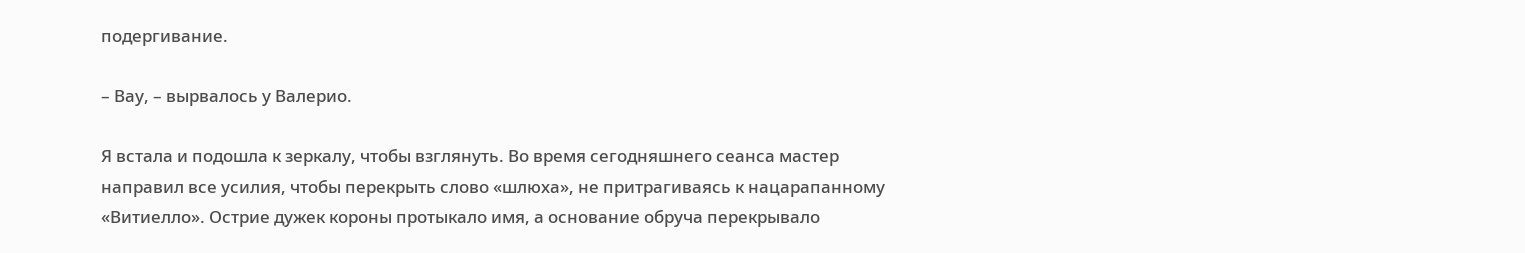подергивание.

– Вау, – вырвалось у Валерио.

Я встала и подошла к зеркалу, чтобы взглянуть. Во время сегодняшнего сеанса мастер направил все усилия, чтобы перекрыть слово «шлюха», не притрагиваясь к нацарапанному «Витиелло». Острие дужек короны протыкало имя, а основание обруча перекрывало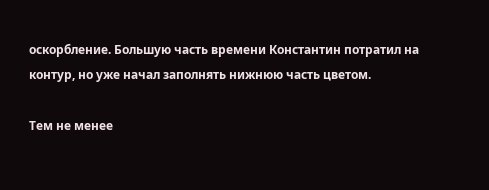оскорбление. Большую часть времени Константин потратил на контур, но уже начал заполнять нижнюю часть цветом.

Тем не менее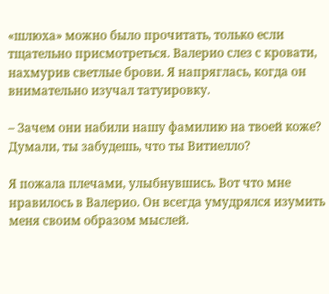«шлюха» можно было прочитать, только если тщательно присмотреться. Валерио слез с кровати, нахмурив светлые брови. Я напряглась, когда он внимательно изучал татуировку.

– Зачем они набили нашу фамилию на твоей коже? Думали, ты забудешь, что ты Витиелло?

Я пожала плечами, улыбнувшись. Вот что мне нравилось в Валерио. Он всегда умудрялся изумить меня своим образом мыслей.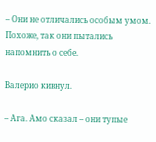– Они не отличались особым умом. Похоже, так они пытались напомнить о себе.

Валерио кивнул.

– Ага. Амо сказал – они тупые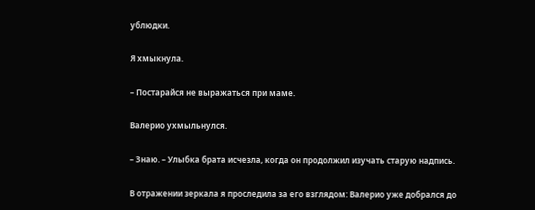ублюдки.

Я хмыкнула.

– Постарайся не выражаться при маме.

Валерио ухмыльнулся.

– Знаю. – Улыбка брата исчезла, когда он продолжил изучать старую надпись.

В отражении зеркала я проследила за его взглядом: Валерио уже добрался до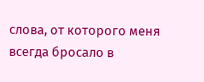слова, от которого меня всегда бросало в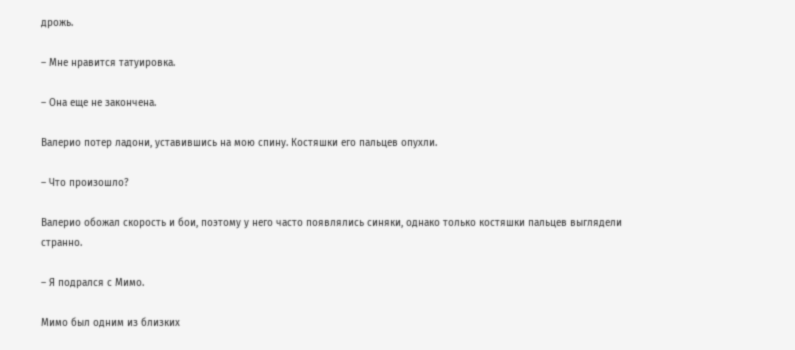дрожь.

– Мне нравится татуировка.

– Она еще не закончена.

Валерио потер ладони, уставившись на мою спину. Костяшки его пальцев опухли.

– Что произошло?

Валерио обожал скорость и бои, поэтому у него часто появлялись синяки, однако только костяшки пальцев выглядели странно.

– Я подрался с Мимо.

Мимо был одним из близких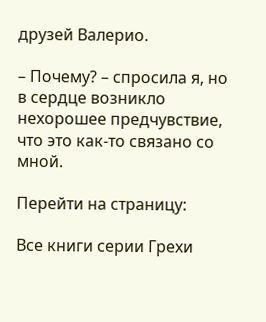друзей Валерио.

– Почему? – спросила я, но в сердце возникло нехорошее предчувствие, что это как-то связано со мной.

Перейти на страницу:

Все книги серии Грехи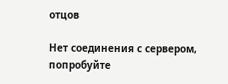отцов

Нет соединения с сервером, попробуйте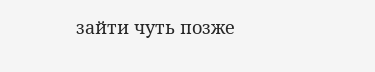зайти чуть позже